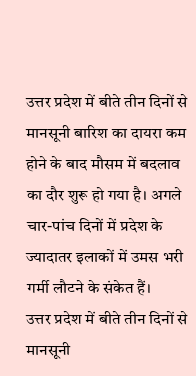उत्तर प्रदेश में बीते तीन दिनों से मानसूनी बारिश का दायरा कम होने के बाद मौसम में बदलाव का दौर शुरू हो गया है। अगले चार-पांच दिनों में प्रदेश के ज्यादातर इलाकों में उमस भरी गर्मी लौटने के संकेत हैं।
उत्तर प्रदेश में बीते तीन दिनों से मानसूनी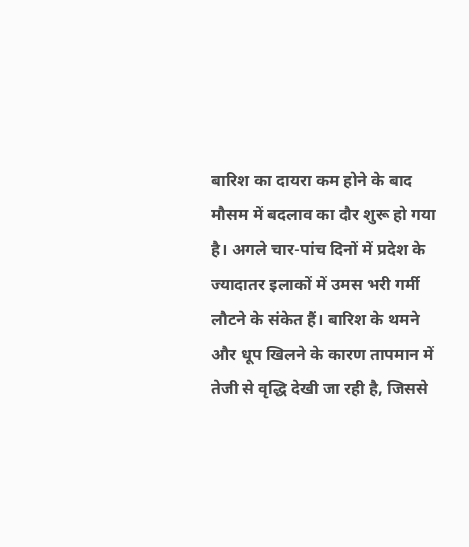बारिश का दायरा कम होने के बाद मौसम में बदलाव का दौर शुरू हो गया है। अगले चार-पांच दिनों में प्रदेश के ज्यादातर इलाकों में उमस भरी गर्मी लौटने के संकेत हैं। बारिश के थमने और धूप खिलने के कारण तापमान में तेजी से वृद्धि देखी जा रही है, जिससे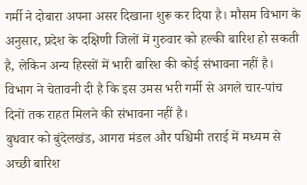गर्मी ने दोबारा अपना असर दिखाना शुरू कर दिया है। मौसम विभाग के अनुसार, प्रदेश के दक्षिणी जिलों में गुरुवार को हल्की बारिश हो सकती है, लेकिन अन्य हिस्सों में भारी बारिश की कोई संभावना नहीं है। विभाग ने चेतावनी दी है कि इस उमस भरी गर्मी से अगले चार-पांच दिनों तक राहत मिलने की संभावना नहीं है।
बुधवार को बुंदेलखंड, आगरा मंडल और पश्चिमी तराई में मध्यम से अच्छी बारिश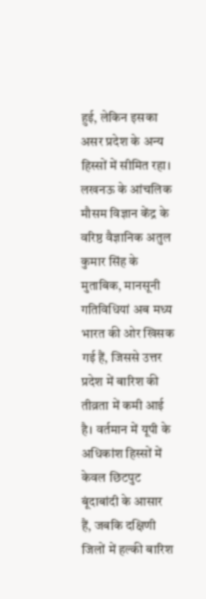हुई, लेकिन इसका असर प्रदेश के अन्य हिस्सों में सीमित रहा। लखनऊ के आंचलिक मौसम विज्ञान केंद्र के वरिष्ठ वैज्ञानिक अतुल कुमार सिंह के मुताबिक, मानसूनी गतिविधियां अब मध्य भारत की ओर खिसक गई हैं, जिससे उत्तर प्रदेश में बारिश की तीव्रता में कमी आई है। वर्तमान में यूपी के अधिकांश हिस्सों में केवल छिटपुट बूंदाबांदी के आसार हैं, जबकि दक्षिणी जिलों में हल्की बारिश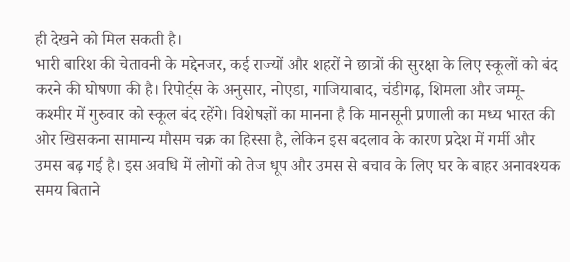ही देखने को मिल सकती है।
भारी बारिश की चेतावनी के मद्देनजर, कई राज्यों और शहरों ने छात्रों की सुरक्षा के लिए स्कूलों को बंद करने की घोषणा की है। रिपोर्ट्स के अनुसार, नोएडा, गाजियाबाद, चंडीगढ़, शिमला और जम्मू-कश्मीर में गुरुवार को स्कूल बंद रहेंगे। विशेषज्ञों का मानना है कि मानसूनी प्रणाली का मध्य भारत की ओर खिसकना सामान्य मौसम चक्र का हिस्सा है, लेकिन इस बदलाव के कारण प्रदेश में गर्मी और उमस बढ़ गई है। इस अवधि में लोगों को तेज धूप और उमस से बचाव के लिए घर के बाहर अनावश्यक समय बिताने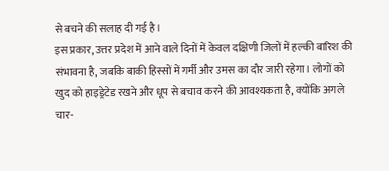से बचने की सलाह दी गई है।
इस प्रकार, उत्तर प्रदेश में आने वाले दिनों में केवल दक्षिणी जिलों में हल्की बारिश की संभावना है, जबकि बाकी हिस्सों में गर्मी और उमस का दौर जारी रहेगा। लोगों को खुद को हाइड्रेटेड रखने और धूप से बचाव करने की आवश्यकता है, क्योंकि अगले चार-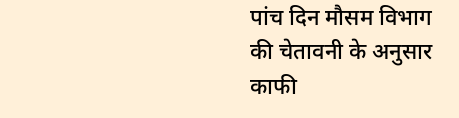पांच दिन मौसम विभाग की चेतावनी के अनुसार काफी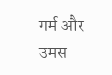गर्म और उमस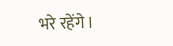भरे रहेंगे।